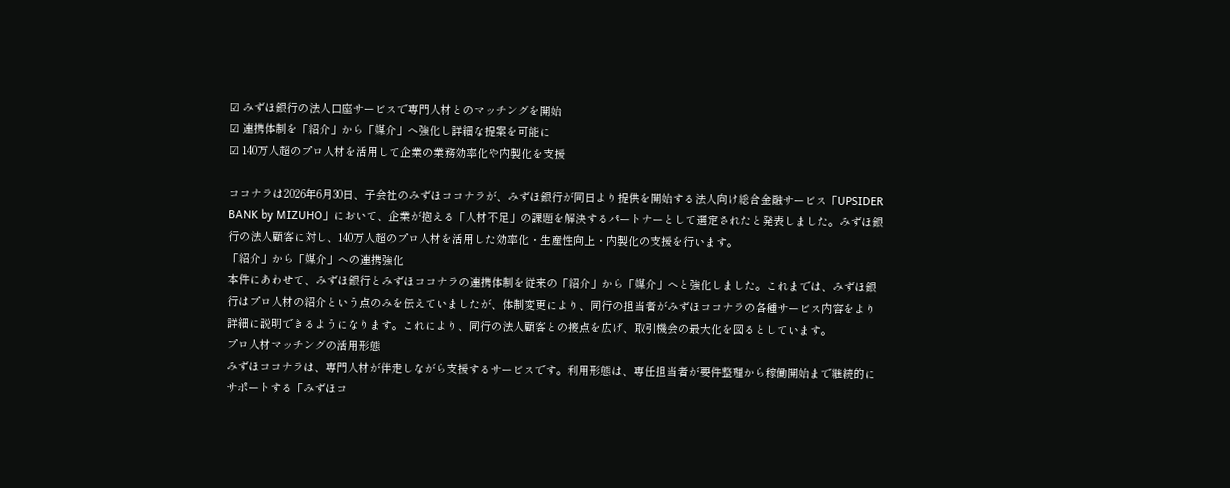☑ みずほ銀行の法人口座サービスで専門人材とのマッチングを開始
☑ 連携体制を「紹介」から「媒介」へ強化し詳細な提案を可能に
☑ 140万人超のプロ人材を活用して企業の業務効率化や内製化を支援

ココナラは2026年6月30日、子会社のみずほココナラが、みずほ銀行が同日より提供を開始する法人向け総合金融サービス「UPSIDER BANK by MIZUHO」において、企業が抱える「人材不足」の課題を解決するパートナーとして選定されたと発表しました。みずほ銀行の法人顧客に対し、140万人超のプロ人材を活用した効率化・生産性向上・内製化の支援を行います。
「紹介」から「媒介」への連携強化
本件にあわせて、みずほ銀行とみずほココナラの連携体制を従来の「紹介」から「媒介」へと強化しました。これまでは、みずほ銀行はプロ人材の紹介という点のみを伝えていましたが、体制変更により、同行の担当者がみずほココナラの各種サービス内容をより詳細に説明できるようになります。これにより、同行の法人顧客との接点を広げ、取引機会の最大化を図るとしています。
プロ人材マッチングの活用形態
みずほココナラは、専門人材が伴走しながら支援するサービスです。利用形態は、専任担当者が要件整理から稼働開始まで継続的にサポートする「みずほコ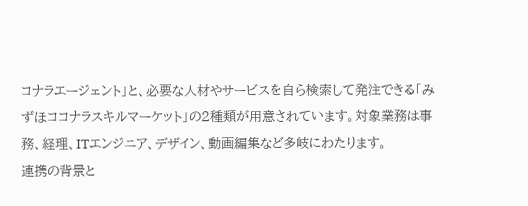コナラエージェント」と、必要な人材やサービスを自ら検索して発注できる「みずほココナラスキルマーケット」の2種類が用意されています。対象業務は事務、経理、ITエンジニア、デザイン、動画編集など多岐にわたります。
連携の背景と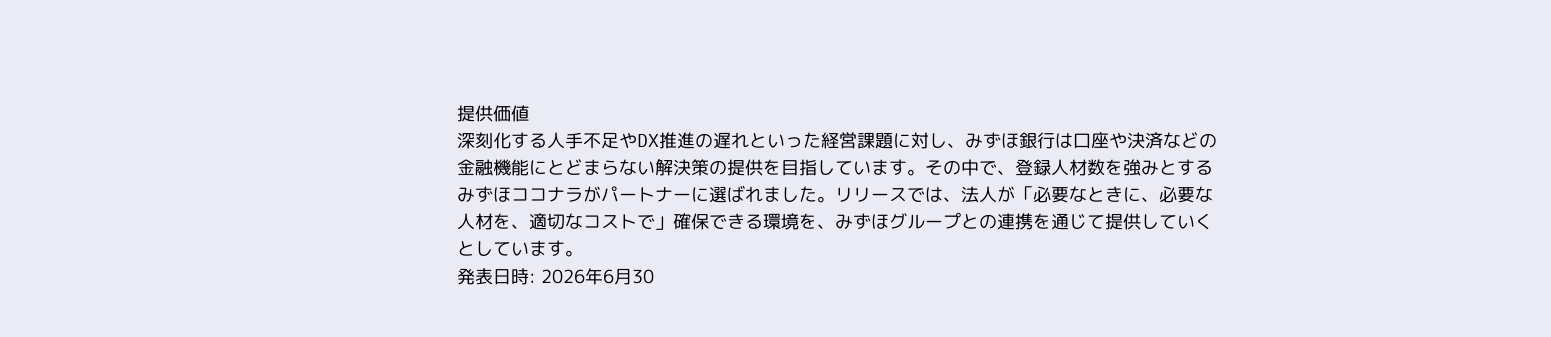提供価値
深刻化する人手不足やDX推進の遅れといった経営課題に対し、みずほ銀行は口座や決済などの金融機能にとどまらない解決策の提供を目指しています。その中で、登録人材数を強みとするみずほココナラがパートナーに選ばれました。リリースでは、法人が「必要なときに、必要な人材を、適切なコストで」確保できる環境を、みずほグループとの連携を通じて提供していくとしています。
発表日時: 2026年6月30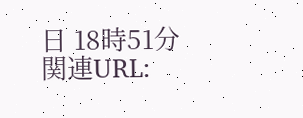日 18時51分
関連URL: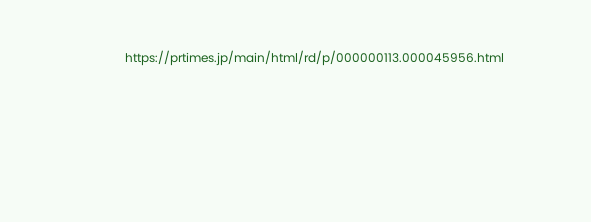https://prtimes.jp/main/html/rd/p/000000113.000045956.html